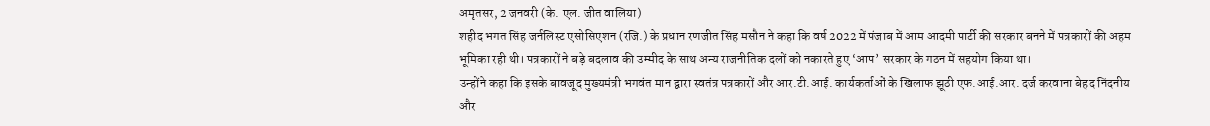अमृतसर, 2 जनवरी (के. एल. जीत वालिया)
शहीद भगत सिंह जर्नलिस्ट एसोसिएशन (रजि.) के प्रधान रणजीत सिंह मसौन ने कहा कि वर्ष 2022 में पंजाब में आम आदमी पार्टी की सरकार बनने में पत्रकारों की अहम भूमिका रही थी। पत्रकारों ने बड़े बदलाव की उम्मीद के साथ अन्य राजनीतिक दलों को नकारते हुए ‘आप’ सरकार के गठन में सहयोग किया था।
उन्होंने कहा कि इसके बावजूद मुख्यमंत्री भगवंत मान द्वारा स्वतंत्र पत्रकारों और आर.टी.आई. कार्यकर्ताओं के खिलाफ झूठी एफ.आई.आर. दर्ज करवाना बेहद निंदनीय और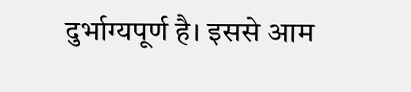दुर्भाग्यपूर्ण है। इससे आम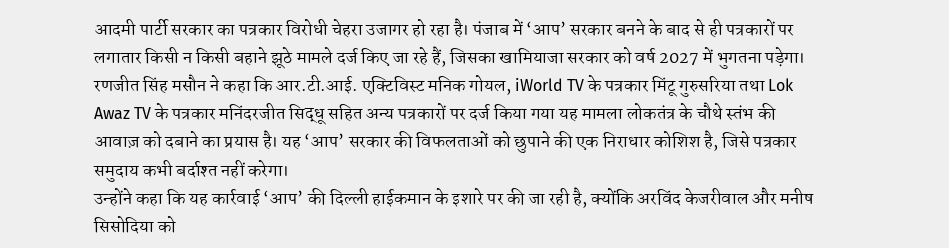आदमी पार्टी सरकार का पत्रकार विरोधी चेहरा उजागर हो रहा है। पंजाब में ‘आप’ सरकार बनने के बाद से ही पत्रकारों पर लगातार किसी न किसी बहाने झूठे मामले दर्ज किए जा रहे हैं, जिसका खामियाजा सरकार को वर्ष 2027 में भुगतना पड़ेगा।
रणजीत सिंह मसौन ने कहा कि आर.टी.आई. एक्टिविस्ट मनिक गोयल, iWorld TV के पत्रकार मिंटू गुरुसरिया तथा Lok Awaz TV के पत्रकार मनिंदरजीत सिद्धू सहित अन्य पत्रकारों पर दर्ज किया गया यह मामला लोकतंत्र के चौथे स्तंभ की आवाज़ को दबाने का प्रयास है। यह ‘आप’ सरकार की विफलताओं को छुपाने की एक निराधार कोशिश है, जिसे पत्रकार समुदाय कभी बर्दाश्त नहीं करेगा।
उन्होंने कहा कि यह कार्रवाई ‘आप’ की दिल्ली हाईकमान के इशारे पर की जा रही है, क्योंकि अरविंद केजरीवाल और मनीष सिसोदिया को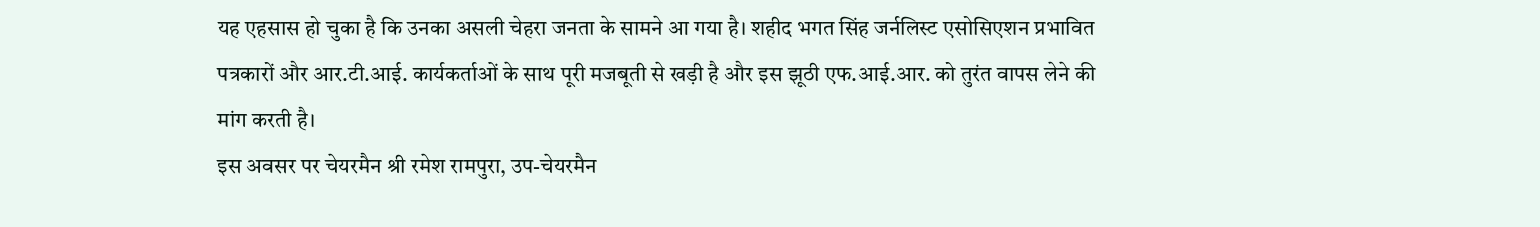यह एहसास हो चुका है कि उनका असली चेहरा जनता के सामने आ गया है। शहीद भगत सिंह जर्नलिस्ट एसोसिएशन प्रभावित पत्रकारों और आर.टी.आई. कार्यकर्ताओं के साथ पूरी मजबूती से खड़ी है और इस झूठी एफ.आई.आर. को तुरंत वापस लेने की मांग करती है।
इस अवसर पर चेयरमैन श्री रमेश रामपुरा, उप-चेयरमैन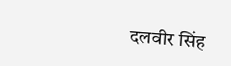दलवीर सिंह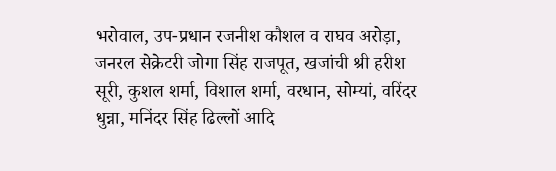भरोवाल, उप-प्रधान रजनीश कौशल व राघव अरोड़ा, जनरल सेक्रेटरी जोगा सिंह राजपूत, खजांची श्री हरीश सूरी, कुशल शर्मा, विशाल शर्मा, वरधान, सोम्यां, वरिंदर धुन्ना, मनिंदर सिंह ढिल्लों आदि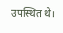उपस्थित थे।